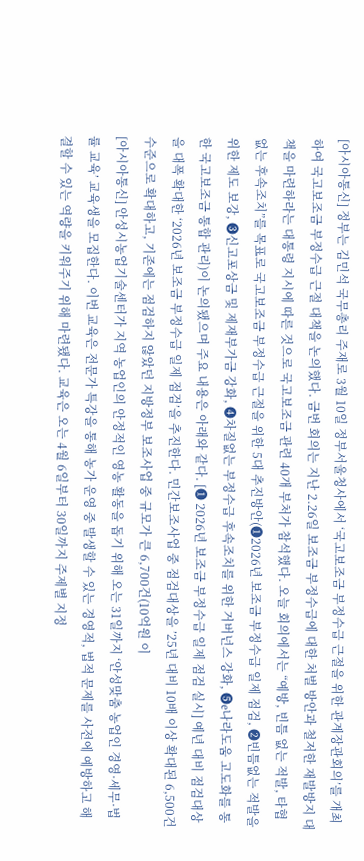[아시아통신] 정부는 김민석 국무총리 주재로 3월 10일 정부서울청사에서 ‘국고보조금 부정수급 근절을 위한 관계장관회의’를 개최하여 국고보조금 부정수급 근절 대책을 논의했다. 금번 회의는 지난 2.26일 보조금 부정수급에 대한 처벌 방안과 철저한 재발방지 대책을 마련하라는 대통령 지시에 따른 것으로 국고보조금 관련 40개 부처가 참석했다. 오늘 회의에서는 “예방, 빈틈 없는 적발, 타협 없는 후속조치”를 목표로 국고보조금 부정수급 근절을 위한 5대 추진방안(❶2026년 보조금 부정수급 일제 점검, ❷빈틈없는 적발을 위한 제도 보강, ❸신고포상금 및 제재부가금 강화, ❹차질없는 부정수급 후속조치를 위한 거버넌스 강화, ❺e나라도움 고도화를 통한 국고보조금 통합 관리)이 논의됐으며 주요 내용은 아래와 같다. [❶ 2026년 보조금 부정수급 일제 점검 실시] 예년 대비 점검대상을 대폭 확대한 ‘2026년 보조금 부정수급 일제 점검’을 추진한다. 민간보조사업 중 점검대상을 ’25년 대비 10배 이상 확대된 6,500건 수준으로 확대하고, 기존에는 점검하지 않았던 지방정부 보조사업 중 규모가 큰 6,700건(10억원 이
[아시아통신] 안성시농업기술센터가 지역 농업인의 안정적인 영농 활동을 돕기 위해 오는 31일까지 ‘안성맞춤 농업인 경영·세무·법률 교육’ 교육생을 모집한다. 이번 교육은 전문가 특강을 통해 농가 운영 중 발생할 수 있는 경영적, 법적 문제를 사전에 예방하고 해결할 수 있는 역량을 키워주기 위해 마련됐다. 교육은 오는 4월 6일부터 30일까지 주제별 지정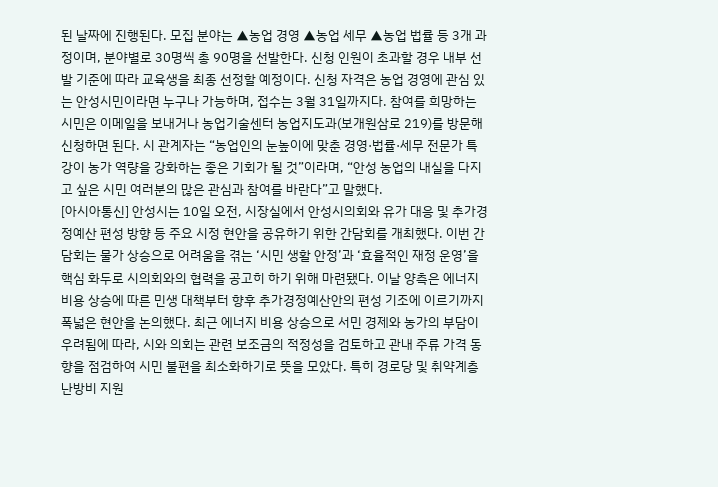된 날짜에 진행된다. 모집 분야는 ▲농업 경영 ▲농업 세무 ▲농업 법률 등 3개 과정이며, 분야별로 30명씩 총 90명을 선발한다. 신청 인원이 초과할 경우 내부 선발 기준에 따라 교육생을 최종 선정할 예정이다. 신청 자격은 농업 경영에 관심 있는 안성시민이라면 누구나 가능하며, 접수는 3월 31일까지다. 참여를 희망하는 시민은 이메일을 보내거나 농업기술센터 농업지도과(보개원삼로 219)를 방문해 신청하면 된다. 시 관계자는 “농업인의 눈높이에 맞춘 경영·법률·세무 전문가 특강이 농가 역량을 강화하는 좋은 기회가 될 것”이라며, “안성 농업의 내실을 다지고 싶은 시민 여러분의 많은 관심과 참여를 바란다”고 말했다.
[아시아통신] 안성시는 10일 오전, 시장실에서 안성시의회와 유가 대응 및 추가경정예산 편성 방향 등 주요 시정 현안을 공유하기 위한 간담회를 개최했다. 이번 간담회는 물가 상승으로 어려움을 겪는 ‘시민 생활 안정’과 ‘효율적인 재정 운영’을 핵심 화두로 시의회와의 협력을 공고히 하기 위해 마련됐다. 이날 양측은 에너지 비용 상승에 따른 민생 대책부터 향후 추가경정예산안의 편성 기조에 이르기까지 폭넓은 현안을 논의했다. 최근 에너지 비용 상승으로 서민 경제와 농가의 부담이 우려됨에 따라, 시와 의회는 관련 보조금의 적정성을 검토하고 관내 주류 가격 동향을 점검하여 시민 불편을 최소화하기로 뜻을 모았다. 특히 경로당 및 취약계층 난방비 지원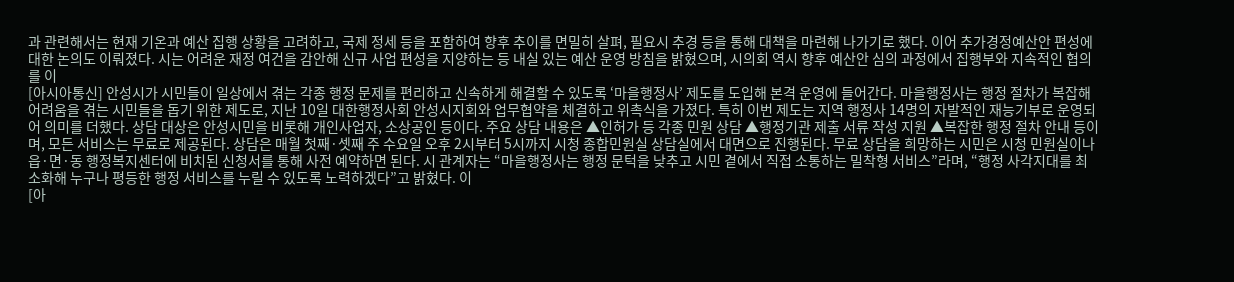과 관련해서는 현재 기온과 예산 집행 상황을 고려하고, 국제 정세 등을 포함하여 향후 추이를 면밀히 살펴, 필요시 추경 등을 통해 대책을 마련해 나가기로 했다. 이어 추가경정예산안 편성에 대한 논의도 이뤄졌다. 시는 어려운 재정 여건을 감안해 신규 사업 편성을 지양하는 등 내실 있는 예산 운영 방침을 밝혔으며, 시의회 역시 향후 예산안 심의 과정에서 집행부와 지속적인 협의를 이
[아시아통신] 안성시가 시민들이 일상에서 겪는 각종 행정 문제를 편리하고 신속하게 해결할 수 있도록 ‘마을행정사’ 제도를 도입해 본격 운영에 들어간다. 마을행정사는 행정 절차가 복잡해 어려움을 겪는 시민들을 돕기 위한 제도로, 지난 10일 대한행정사회 안성시지회와 업무협약을 체결하고 위촉식을 가졌다. 특히 이번 제도는 지역 행정사 14명의 자발적인 재능기부로 운영되어 의미를 더했다. 상담 대상은 안성시민을 비롯해 개인사업자, 소상공인 등이다. 주요 상담 내용은 ▲인허가 등 각종 민원 상담 ▲행정기관 제출 서류 작성 지원 ▲복잡한 행정 절차 안내 등이며, 모든 서비스는 무료로 제공된다. 상담은 매월 첫째·셋째 주 수요일 오후 2시부터 5시까지 시청 종합민원실 상담실에서 대면으로 진행된다. 무료 상담을 희망하는 시민은 시청 민원실이나 읍·면·동 행정복지센터에 비치된 신청서를 통해 사전 예약하면 된다. 시 관계자는 “마을행정사는 행정 문턱을 낮추고 시민 곁에서 직접 소통하는 밀착형 서비스”라며, “행정 사각지대를 최소화해 누구나 평등한 행정 서비스를 누릴 수 있도록 노력하겠다”고 밝혔다. 이
[아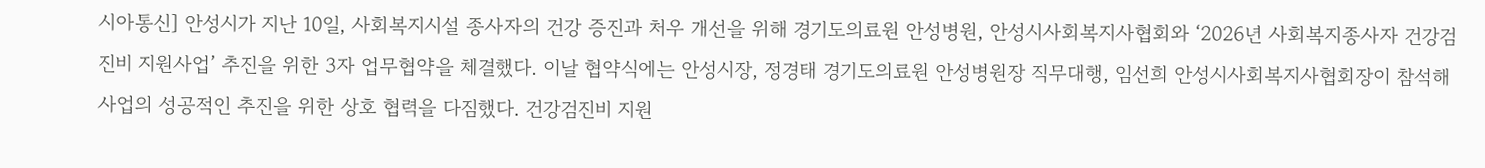시아통신] 안성시가 지난 10일, 사회복지시설 종사자의 건강 증진과 처우 개선을 위해 경기도의료원 안성병원, 안성시사회복지사협회와 ‘2026년 사회복지종사자 건강검진비 지원사업’ 추진을 위한 3자 업무협약을 체결했다. 이날 협약식에는 안성시장, 정경태 경기도의료원 안성병원장 직무대행, 임선희 안성시사회복지사협회장이 참석해 사업의 성공적인 추진을 위한 상호 협력을 다짐했다. 건강검진비 지원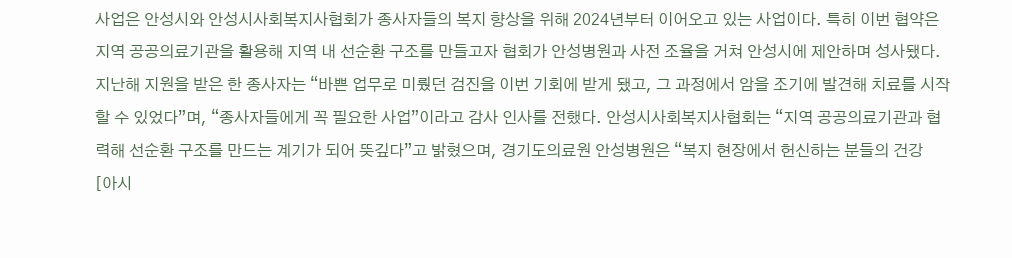사업은 안성시와 안성시사회복지사협회가 종사자들의 복지 향상을 위해 2024년부터 이어오고 있는 사업이다. 특히 이번 협약은 지역 공공의료기관을 활용해 지역 내 선순환 구조를 만들고자 협회가 안성병원과 사전 조율을 거쳐 안성시에 제안하며 성사됐다. 지난해 지원을 받은 한 종사자는 “바쁜 업무로 미뤘던 검진을 이번 기회에 받게 됐고, 그 과정에서 암을 조기에 발견해 치료를 시작할 수 있었다”며, “종사자들에게 꼭 필요한 사업”이라고 감사 인사를 전했다. 안성시사회복지사협회는 “지역 공공의료기관과 협력해 선순환 구조를 만드는 계기가 되어 뜻깊다”고 밝혔으며, 경기도의료원 안성병원은 “복지 현장에서 헌신하는 분들의 건강
[아시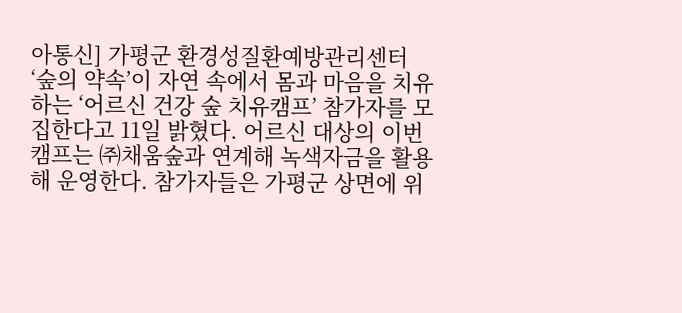아통신] 가평군 환경성질환예방관리센터 ‘숲의 약속’이 자연 속에서 몸과 마음을 치유하는 ‘어르신 건강 숲 치유캠프’ 참가자를 모집한다고 11일 밝혔다. 어르신 대상의 이번 캠프는 ㈜채움숲과 연계해 녹색자금을 활용해 운영한다. 참가자들은 가평군 상면에 위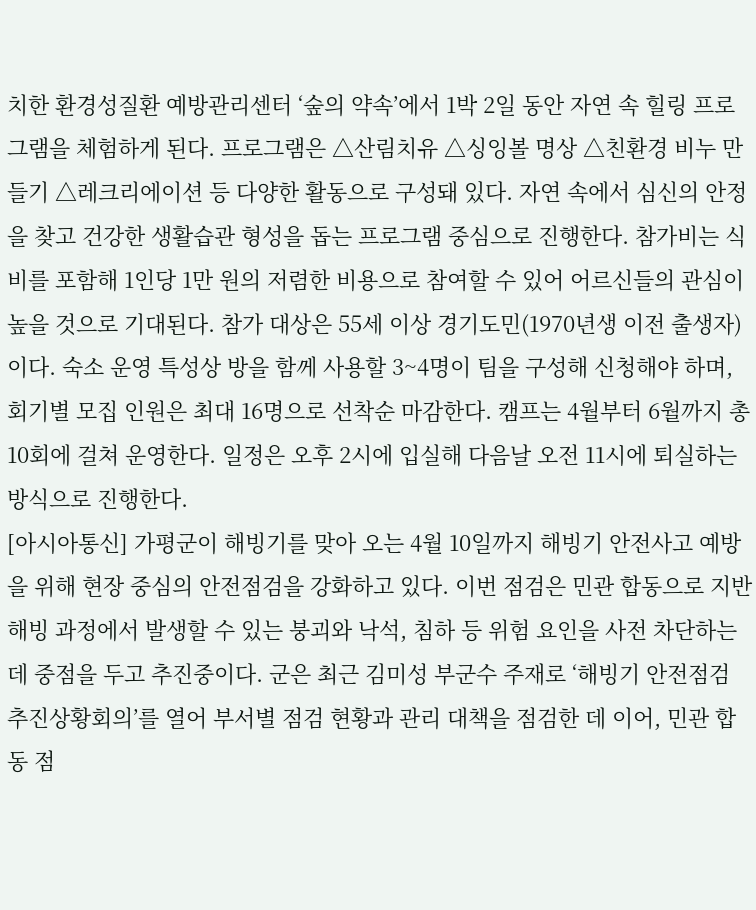치한 환경성질환 예방관리센터 ‘숲의 약속’에서 1박 2일 동안 자연 속 힐링 프로그램을 체험하게 된다. 프로그램은 △산림치유 △싱잉볼 명상 △친환경 비누 만들기 △레크리에이션 등 다양한 활동으로 구성돼 있다. 자연 속에서 심신의 안정을 찾고 건강한 생활습관 형성을 돕는 프로그램 중심으로 진행한다. 참가비는 식비를 포함해 1인당 1만 원의 저렴한 비용으로 참여할 수 있어 어르신들의 관심이 높을 것으로 기대된다. 참가 대상은 55세 이상 경기도민(1970년생 이전 출생자)이다. 숙소 운영 특성상 방을 함께 사용할 3~4명이 팀을 구성해 신청해야 하며, 회기별 모집 인원은 최대 16명으로 선착순 마감한다. 캠프는 4월부터 6월까지 총 10회에 걸쳐 운영한다. 일정은 오후 2시에 입실해 다음날 오전 11시에 퇴실하는 방식으로 진행한다.
[아시아통신] 가평군이 해빙기를 맞아 오는 4월 10일까지 해빙기 안전사고 예방을 위해 현장 중심의 안전점검을 강화하고 있다. 이번 점검은 민관 합동으로 지반 해빙 과정에서 발생할 수 있는 붕괴와 낙석, 침하 등 위험 요인을 사전 차단하는 데 중점을 두고 추진중이다. 군은 최근 김미성 부군수 주재로 ‘해빙기 안전점검 추진상황회의’를 열어 부서별 점검 현황과 관리 대책을 점검한 데 이어, 민관 합동 점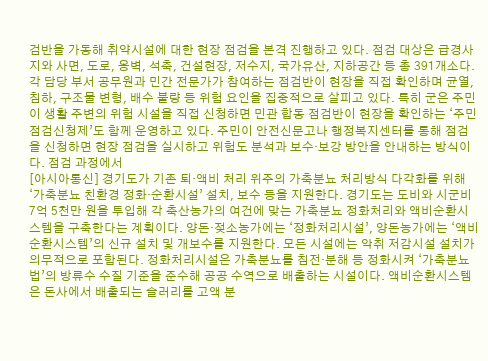검반을 가동해 취약시설에 대한 현장 점검을 본격 진행하고 있다. 점검 대상은 급경사지와 사면, 도로, 옹벽, 석축, 건설현장, 저수지, 국가유산, 지하공간 등 총 391개소다. 각 담당 부서 공무원과 민간 전문가가 참여하는 점검반이 현장을 직접 확인하며 균열, 침하, 구조물 변형, 배수 불량 등 위험 요인을 집중적으로 살피고 있다. 특히 군은 주민이 생활 주변의 위험 시설을 직접 신청하면 민관 합동 점검반이 현장을 확인하는 ‘주민점검신청제’도 함께 운영하고 있다. 주민이 안전신문고나 행정복지센터를 통해 점검을 신청하면 현장 점검을 실시하고 위험도 분석과 보수·보강 방안을 안내하는 방식이다. 점검 과정에서
[아시아통신] 경기도가 기존 퇴·액비 처리 위주의 가축분뇨 처리방식 다각화를 위해 ‘가축분뇨 친환경 정화·순환시설’ 설치, 보수 등을 지원한다. 경기도는 도비와 시군비 7억 5천만 원을 투입해 각 축산농가의 여건에 맞는 가축분뇨 정화처리와 액비순환시스템을 구축한다는 계획이다. 양돈·젖소농가에는 ‘정화처리시설’, 양돈농가에는 ‘액비순환시스템’의 신규 설치 및 개보수를 지원한다. 모든 시설에는 악취 저감시설 설치가 의무적으로 포함된다. 정화처리시설은 가축분뇨를 침전·분해 등 정화시켜 ‘가축분뇨법’의 방류수 수질 기준을 준수해 공공 수역으로 배출하는 시설이다. 액비순환시스템은 돈사에서 배출되는 슬러리를 고액 분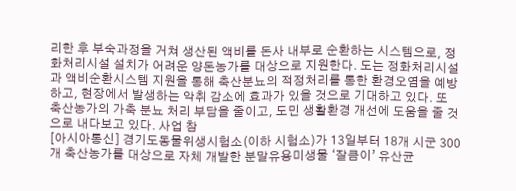리한 후 부숙과정을 거쳐 생산된 액비를 돈사 내부로 순환하는 시스템으로, 정화처리시설 설치가 어려운 양돈농가를 대상으로 지원한다. 도는 정화처리시설과 액비순환시스템 지원을 통해 축산분뇨의 적정처리를 통한 환경오염을 예방하고, 현장에서 발생하는 악취 감소에 효과가 있을 것으로 기대하고 있다. 또 축산농가의 가축 분뇨 처리 부담을 줄이고, 도민 생활환경 개선에 도움을 줄 것으로 내다보고 있다. 사업 참
[아시아통신] 경기도동물위생시험소(이하 시험소)가 13일부터 18개 시군 300개 축산농가를 대상으로 자체 개발한 분말유용미생물 ‘잘큼이’ 유산균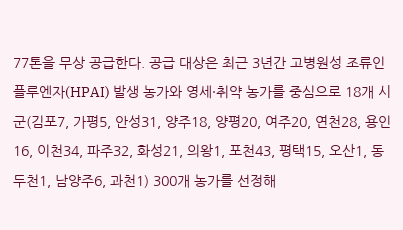77톤을 무상 공급한다. 공급 대상은 최근 3년간 고병원성 조류인플루엔자(HPAI) 발생 농가와 영세·취약 농가를 중심으로 18개 시군(김포7, 가평5, 안성31, 양주18, 양평20, 여주20, 연천28, 용인16, 이천34, 파주32, 화성21, 의왕1, 포천43, 평택15, 오산1, 동두천1, 남양주6, 과천1) 300개 농가를 선정해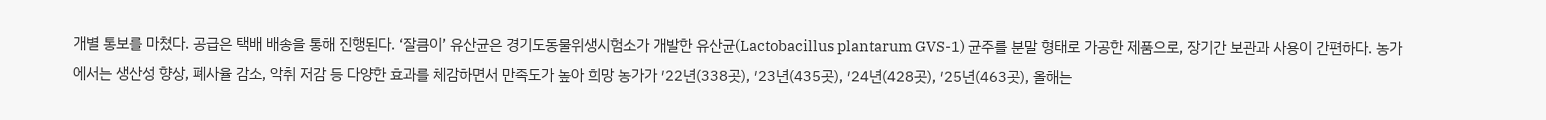개별 통보를 마쳤다. 공급은 택배 배송을 통해 진행된다. ‘잘큼이’ 유산균은 경기도동물위생시험소가 개발한 유산균(Lactobacillus plantarum GVS-1) 균주를 분말 형태로 가공한 제품으로, 장기간 보관과 사용이 간편하다. 농가에서는 생산성 향상, 폐사율 감소, 악취 저감 등 다양한 효과를 체감하면서 만족도가 높아 희망 농가가 ′22년(338곳), ′23년(435곳), ′24년(428곳), ′25년(463곳), 올해는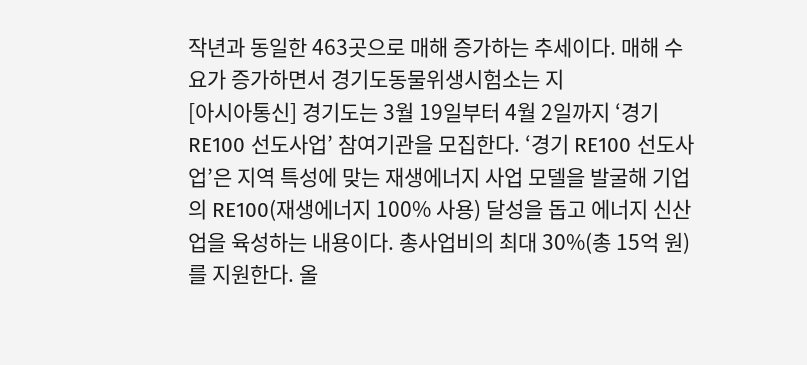작년과 동일한 463곳으로 매해 증가하는 추세이다. 매해 수요가 증가하면서 경기도동물위생시험소는 지
[아시아통신] 경기도는 3월 19일부터 4월 2일까지 ‘경기 RE100 선도사업’ 참여기관을 모집한다. ‘경기 RE100 선도사업’은 지역 특성에 맞는 재생에너지 사업 모델을 발굴해 기업의 RE100(재생에너지 100% 사용) 달성을 돕고 에너지 신산업을 육성하는 내용이다. 총사업비의 최대 30%(총 15억 원)를 지원한다. 올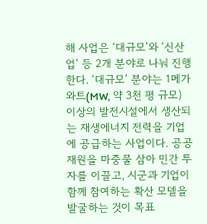해 사업은 ‘대규모’와 ‘신산업’ 등 2개 분야로 나눠 진행한다. ‘대규모’ 분야는 1메가와트(MW, 약 3천 평 규모) 이상의 발전시설에서 생산되는 재생에너지 전력을 기업에 공급하는 사업이다. 공공 재원을 마중물 삼아 민간 투자를 이끌고, 시군과 기업이 함께 참여하는 확산 모델을 발굴하는 것이 목표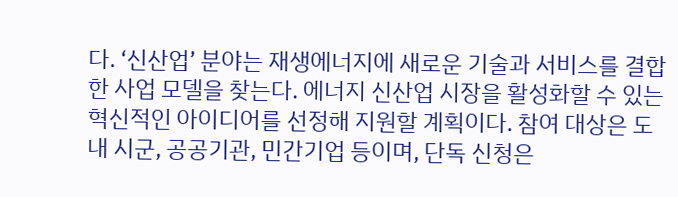다. ‘신산업’ 분야는 재생에너지에 새로운 기술과 서비스를 결합한 사업 모델을 찾는다. 에너지 신산업 시장을 활성화할 수 있는 혁신적인 아이디어를 선정해 지원할 계획이다. 참여 대상은 도내 시군, 공공기관, 민간기업 등이며, 단독 신청은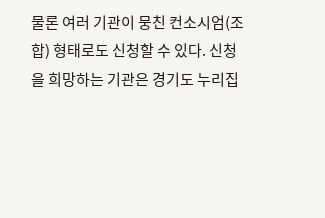물론 여러 기관이 뭉친 컨소시엄(조합) 형태로도 신청할 수 있다. 신청을 희망하는 기관은 경기도 누리집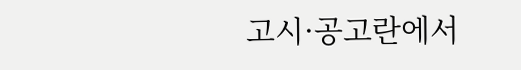고시·공고란에서